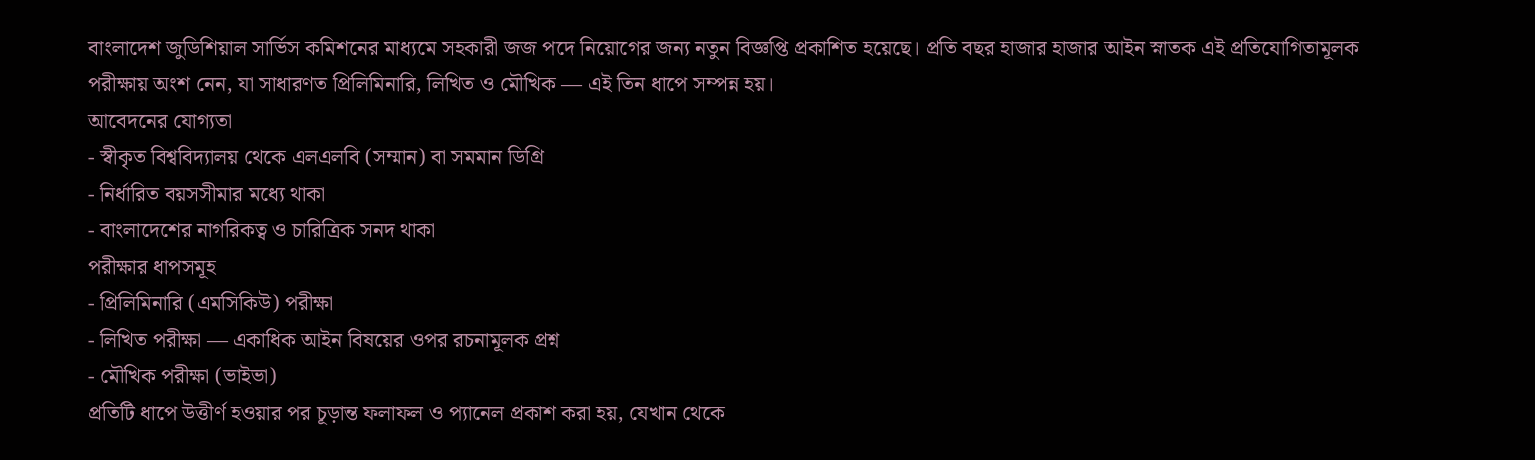বাংলাদেশ জুডিশিয়াল সার্ভিস কমিশনের মাধ্যমে সহকারী জজ পদে নিয়োগের জন্য নতুন বিজ্ঞপ্তি প্রকাশিত হয়েছে। প্রতি বছর হাজার হাজার আইন স্নাতক এই প্রতিযোগিতামূলক পরীক্ষায় অংশ নেন, যা সাধারণত প্রিলিমিনারি, লিখিত ও মৌখিক — এই তিন ধাপে সম্পন্ন হয়।
আবেদনের যোগ্যতা
- স্বীকৃত বিশ্ববিদ্যালয় থেকে এলএলবি (সম্মান) বা সমমান ডিগ্রি
- নির্ধারিত বয়সসীমার মধ্যে থাকা
- বাংলাদেশের নাগরিকত্ব ও চারিত্রিক সনদ থাকা
পরীক্ষার ধাপসমূহ
- প্রিলিমিনারি (এমসিকিউ) পরীক্ষা
- লিখিত পরীক্ষা — একাধিক আইন বিষয়ের ওপর রচনামূলক প্রশ্ন
- মৌখিক পরীক্ষা (ভাইভা)
প্রতিটি ধাপে উত্তীর্ণ হওয়ার পর চূড়ান্ত ফলাফল ও প্যানেল প্রকাশ করা হয়, যেখান থেকে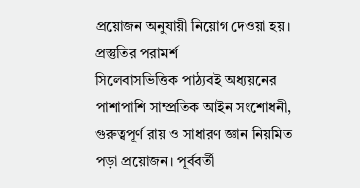প্রয়োজন অনুযায়ী নিয়োগ দেওয়া হয়।
প্রস্তুতির পরামর্শ
সিলেবাসভিত্তিক পাঠ্যবই অধ্যয়নের পাশাপাশি সাম্প্রতিক আইন সংশোধনী, গুরুত্বপূর্ণ রায় ও সাধারণ জ্ঞান নিয়মিত পড়া প্রয়োজন। পূর্ববর্তী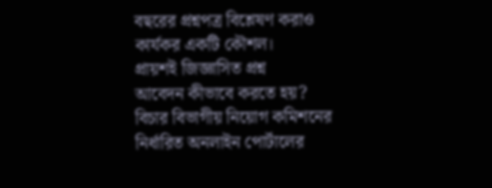বছরের প্রশ্নপত্র বিশ্লেষণ করাও কার্যকর একটি কৌশল।
প্রায়শই জিজ্ঞাসিত প্রশ্ন
আবেদন কীভাবে করতে হয়?
বিচার বিভাগীয় নিয়োগ কমিশনের নির্ধারিত অনলাইন পোর্টালের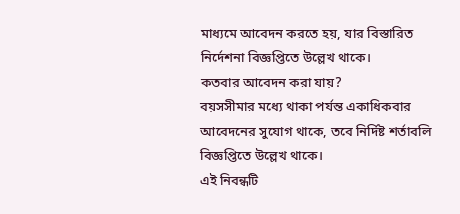মাধ্যমে আবেদন করতে হয়, যার বিস্তারিত নির্দেশনা বিজ্ঞপ্তিতে উল্লেখ থাকে।
কতবার আবেদন করা যায়?
বয়সসীমার মধ্যে থাকা পর্যন্ত একাধিকবার আবেদনের সুযোগ থাকে, তবে নির্দিষ্ট শর্তাবলি বিজ্ঞপ্তিতে উল্লেখ থাকে।
এই নিবন্ধটি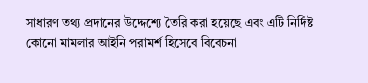সাধারণ তথ্য প্রদানের উদ্দেশ্যে তৈরি করা হয়েছে এবং এটি নির্দিষ্ট কোনো মামলার আইনি পরামর্শ হিসেবে বিবেচনা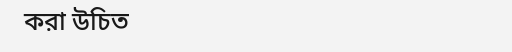করা উচিত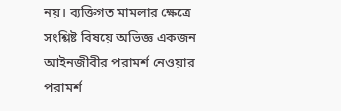নয়। ব্যক্তিগত মামলার ক্ষেত্রে সংশ্লিষ্ট বিষয়ে অভিজ্ঞ একজন আইনজীবীর পরামর্শ নেওয়ার পরামর্শ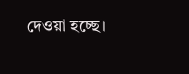দেওয়া হচ্ছে।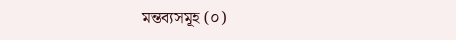মন্তব্যসমূহ (০)